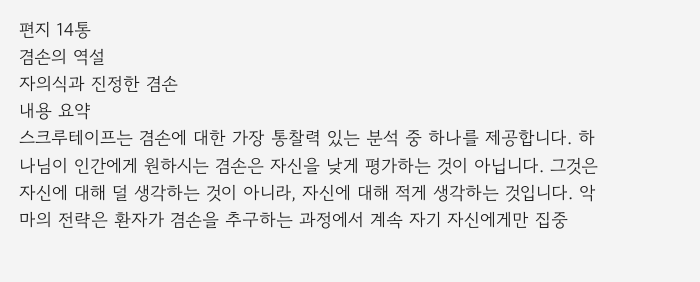편지 14통
겸손의 역설
자의식과 진정한 겸손
내용 요약
스크루테이프는 겸손에 대한 가장 통찰력 있는 분석 중 하나를 제공합니다. 하나님이 인간에게 원하시는 겸손은 자신을 낮게 평가하는 것이 아닙니다. 그것은 자신에 대해 덜 생각하는 것이 아니라, 자신에 대해 적게 생각하는 것입니다. 악마의 전략은 환자가 겸손을 추구하는 과정에서 계속 자기 자신에게만 집중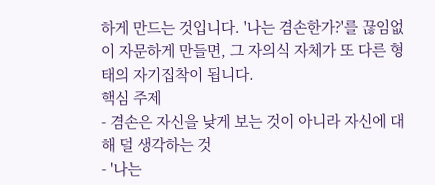하게 만드는 것입니다. '나는 겸손한가?'를 끊임없이 자문하게 만들면, 그 자의식 자체가 또 다른 형태의 자기집착이 됩니다.
핵심 주제
- 겸손은 자신을 낮게 보는 것이 아니라 자신에 대해 덜 생각하는 것
- '나는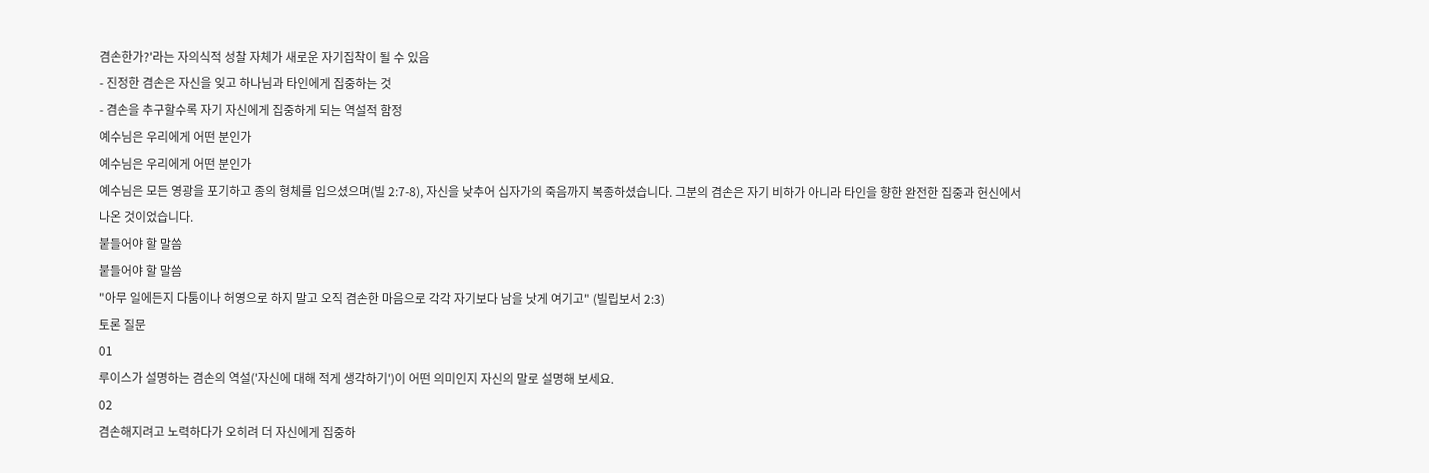겸손한가?'라는 자의식적 성찰 자체가 새로운 자기집착이 될 수 있음
- 진정한 겸손은 자신을 잊고 하나님과 타인에게 집중하는 것
- 겸손을 추구할수록 자기 자신에게 집중하게 되는 역설적 함정
예수님은 우리에게 어떤 분인가
예수님은 우리에게 어떤 분인가
예수님은 모든 영광을 포기하고 종의 형체를 입으셨으며(빌 2:7-8), 자신을 낮추어 십자가의 죽음까지 복종하셨습니다. 그분의 겸손은 자기 비하가 아니라 타인을 향한 완전한 집중과 헌신에서 나온 것이었습니다.
붙들어야 할 말씀
붙들어야 할 말씀
"아무 일에든지 다툼이나 허영으로 하지 말고 오직 겸손한 마음으로 각각 자기보다 남을 낫게 여기고" (빌립보서 2:3)
토론 질문
01
루이스가 설명하는 겸손의 역설('자신에 대해 적게 생각하기')이 어떤 의미인지 자신의 말로 설명해 보세요.
02
겸손해지려고 노력하다가 오히려 더 자신에게 집중하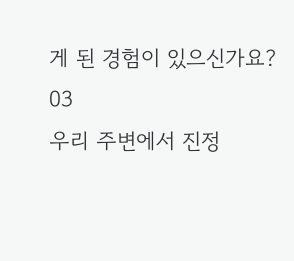게 된 경험이 있으신가요?
03
우리 주변에서 진정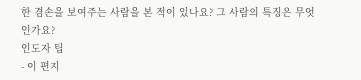한 겸손을 보여주는 사람을 본 적이 있나요? 그 사람의 특징은 무엇인가요?
인도자 팁
- 이 편지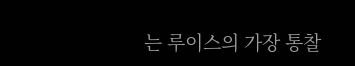는 루이스의 가장 통찰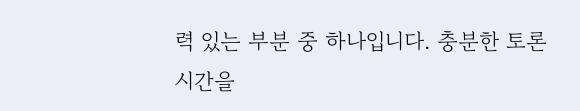력 있는 부분 중 하나입니다. 충분한 토론 시간을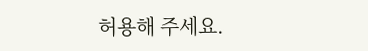허용해 주세요.